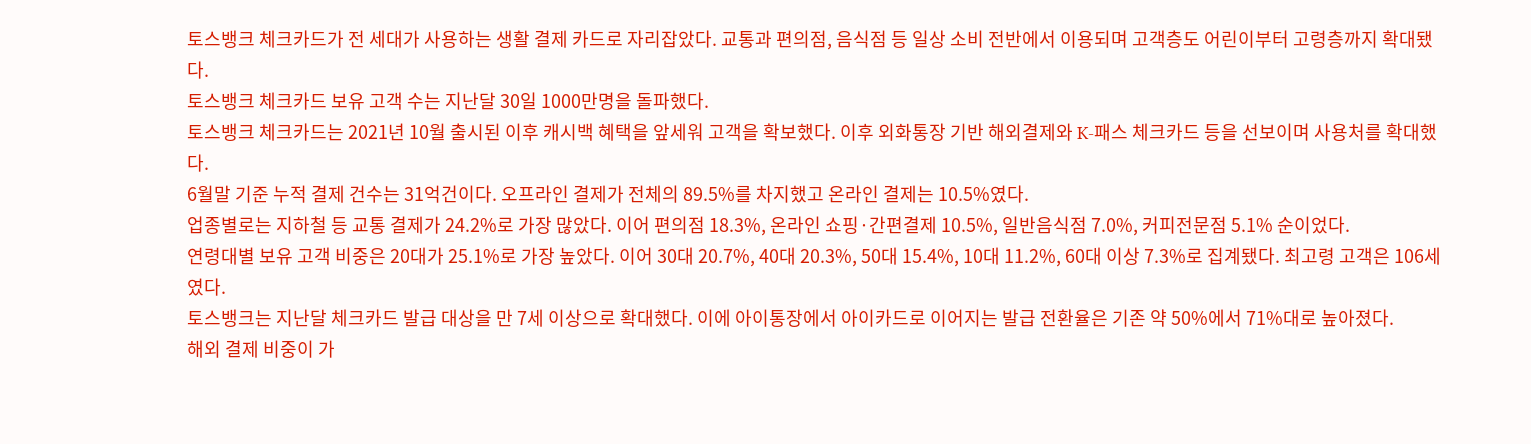토스뱅크 체크카드가 전 세대가 사용하는 생활 결제 카드로 자리잡았다. 교통과 편의점, 음식점 등 일상 소비 전반에서 이용되며 고객층도 어린이부터 고령층까지 확대됐다.
토스뱅크 체크카드 보유 고객 수는 지난달 30일 1000만명을 돌파했다.
토스뱅크 체크카드는 2021년 10월 출시된 이후 캐시백 혜택을 앞세워 고객을 확보했다. 이후 외화통장 기반 해외결제와 K-패스 체크카드 등을 선보이며 사용처를 확대했다.
6월말 기준 누적 결제 건수는 31억건이다. 오프라인 결제가 전체의 89.5%를 차지했고 온라인 결제는 10.5%였다.
업종별로는 지하철 등 교통 결제가 24.2%로 가장 많았다. 이어 편의점 18.3%, 온라인 쇼핑·간편결제 10.5%, 일반음식점 7.0%, 커피전문점 5.1% 순이었다.
연령대별 보유 고객 비중은 20대가 25.1%로 가장 높았다. 이어 30대 20.7%, 40대 20.3%, 50대 15.4%, 10대 11.2%, 60대 이상 7.3%로 집계됐다. 최고령 고객은 106세였다.
토스뱅크는 지난달 체크카드 발급 대상을 만 7세 이상으로 확대했다. 이에 아이통장에서 아이카드로 이어지는 발급 전환율은 기존 약 50%에서 71%대로 높아졌다.
해외 결제 비중이 가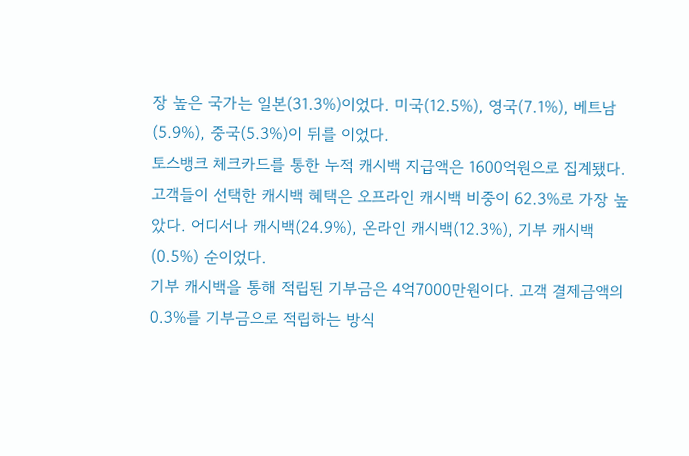장 높은 국가는 일본(31.3%)이었다. 미국(12.5%), 영국(7.1%), 베트남(5.9%), 중국(5.3%)이 뒤를 이었다.
토스뱅크 체크카드를 통한 누적 캐시백 지급액은 1600억원으로 집계됐다. 고객들이 선택한 캐시백 혜택은 오프라인 캐시백 비중이 62.3%로 가장 높았다. 어디서나 캐시백(24.9%), 온라인 캐시백(12.3%), 기부 캐시백(0.5%) 순이었다.
기부 캐시백을 통해 적립된 기부금은 4억7000만원이다. 고객 결제금액의 0.3%를 기부금으로 적립하는 방식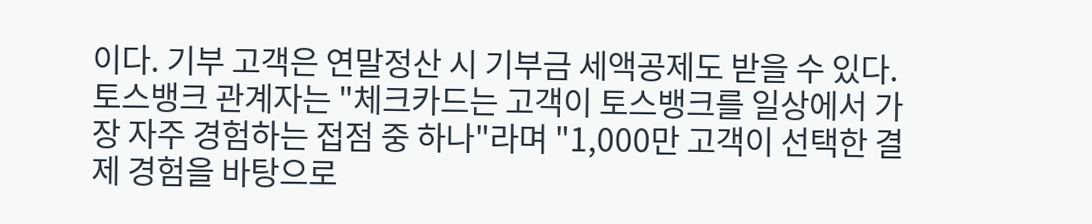이다. 기부 고객은 연말정산 시 기부금 세액공제도 받을 수 있다.
토스뱅크 관계자는 "체크카드는 고객이 토스뱅크를 일상에서 가장 자주 경험하는 접점 중 하나"라며 "1,000만 고객이 선택한 결제 경험을 바탕으로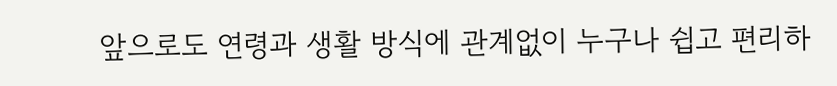앞으로도 연령과 생활 방식에 관계없이 누구나 쉽고 편리하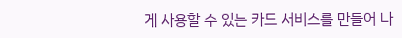게 사용할 수 있는 카드 서비스를 만들어 나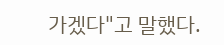가겠다"고 말했다.